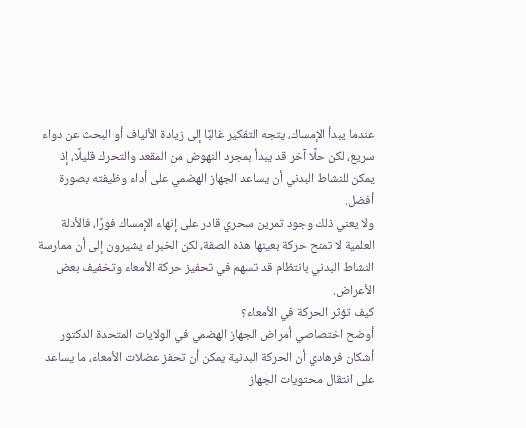عندما يبدأ الإمساك، يتجه التفكير غالبًا إلى زيادة الألياف أو البحث عن دواء سريع، لكن حلًا آخر قد يبدأ بمجرد النهوض من المقعد والتحرك قليلًا، إذ يمكن للنشاط البدني أن يساعد الجهاز الهضمي على أداء وظيفته بصورة أفضل.
ولا يعني ذلك وجود تمرين سحري قادر على إنهاء الإمساك فورًا، فالأدلة العلمية لا تمنح حركة بعينها هذه الصفة، لكن الخبراء يشيرون إلى أن ممارسة النشاط البدني بانتظام قد تسهم في تحفيز حركة الأمعاء وتخفيف بعض الأعراض.
كيف تؤثر الحركة في الأمعاء؟
أوضح اختصاصي أمراض الجهاز الهضمي في الولايات المتحدة الدكتور أشكان فرهادي أن الحركة البدنية يمكن أن تحفز عضلات الأمعاء، ما يساعد على انتقال محتويات الجهاز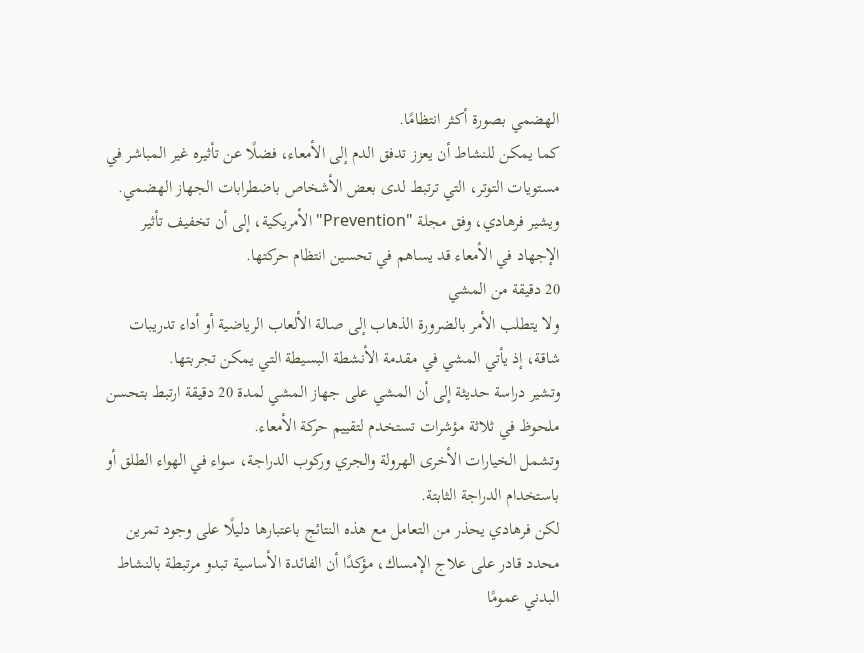الهضمي بصورة أكثر انتظامًا.
كما يمكن للنشاط أن يعزز تدفق الدم إلى الأمعاء، فضلًا عن تأثيره غير المباشر في مستويات التوتر، التي ترتبط لدى بعض الأشخاص باضطرابات الجهاز الهضمي.
ويشير فرهادي، وفق مجلة "Prevention" الأمريكية، إلى أن تخفيف تأثير الإجهاد في الأمعاء قد يساهم في تحسين انتظام حركتها.
20 دقيقة من المشي
ولا يتطلب الأمر بالضرورة الذهاب إلى صالة الألعاب الرياضية أو أداء تدريبات شاقة، إذ يأتي المشي في مقدمة الأنشطة البسيطة التي يمكن تجربتها.
وتشير دراسة حديثة إلى أن المشي على جهاز المشي لمدة 20 دقيقة ارتبط بتحسن ملحوظ في ثلاثة مؤشرات تستخدم لتقييم حركة الأمعاء.
وتشمل الخيارات الأخرى الهرولة والجري وركوب الدراجة، سواء في الهواء الطلق أو باستخدام الدراجة الثابتة.
لكن فرهادي يحذر من التعامل مع هذه النتائج باعتبارها دليلًا على وجود تمرين محدد قادر على علاج الإمساك، مؤكدًا أن الفائدة الأساسية تبدو مرتبطة بالنشاط البدني عمومًا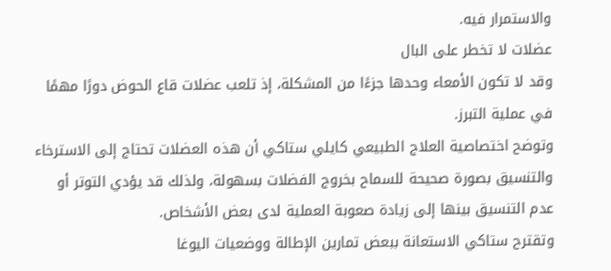والاستمرار فيه.
عضلات لا تخطر على البال
وقد لا تكون الأمعاء وحدها جزءًا من المشكلة، إذ تلعب عضلات قاع الحوض دورًا مهمًا في عملية التبرز.
وتوضح اختصاصية العلاج الطبيعي كايلي ستاكي أن هذه العضلات تحتاج إلى الاسترخاء والتنسيق بصورة صحيحة للسماح بخروج الفضلات بسهولة، ولذلك قد يؤدي التوتر أو عدم التنسيق بينها إلى زيادة صعوبة العملية لدى بعض الأشخاص.
وتقترح ستاكي الاستعانة ببعض تمارين الإطالة ووضعيات اليوغا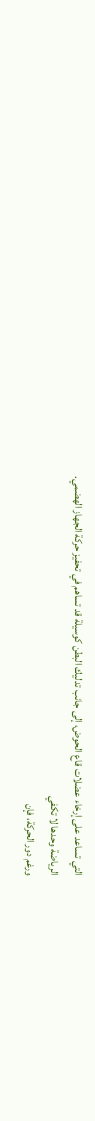التي تساعد على إرخاء عضلات قاع الحوض، إلى جانب تدليك البطن كوسيلة قد تساهم في تحفيز حركة الجهاز الهضمي.
الرياضة وحدها لا تكفي
ورغم دور الحركة، فإن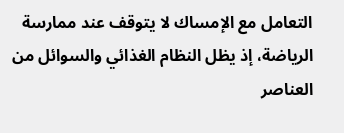التعامل مع الإمساك لا يتوقف عند ممارسة الرياضة، إذ يظل النظام الغذائي والسوائل من العناصر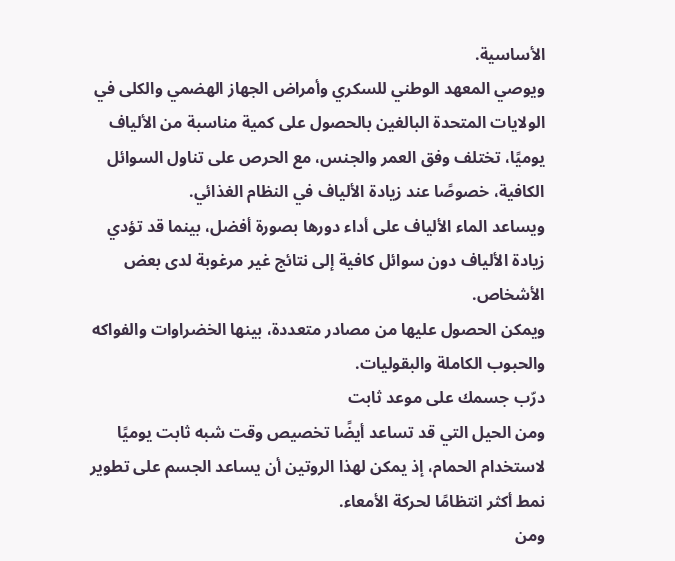الأساسية.
ويوصي المعهد الوطني للسكري وأمراض الجهاز الهضمي والكلى في الولايات المتحدة البالغين بالحصول على كمية مناسبة من الألياف يوميًا، تختلف وفق العمر والجنس، مع الحرص على تناول السوائل الكافية، خصوصًا عند زيادة الألياف في النظام الغذائي.
ويساعد الماء الألياف على أداء دورها بصورة أفضل، بينما قد تؤدي زيادة الألياف دون سوائل كافية إلى نتائج غير مرغوبة لدى بعض الأشخاص.
ويمكن الحصول عليها من مصادر متعددة، بينها الخضراوات والفواكه والحبوب الكاملة والبقوليات.
درّب جسمك على موعد ثابت
ومن الحيل التي قد تساعد أيضًا تخصيص وقت شبه ثابت يوميًا لاستخدام الحمام، إذ يمكن لهذا الروتين أن يساعد الجسم على تطوير نمط أكثر انتظامًا لحركة الأمعاء.
ومن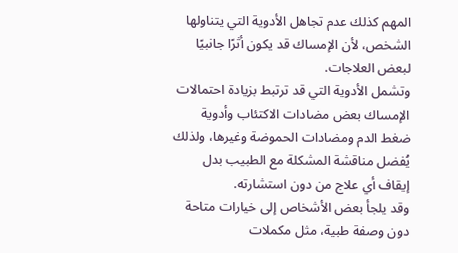المهم كذلك عدم تجاهل الأدوية التي يتناولها الشخص، لأن الإمساك قد يكون أثرًا جانبيًا لبعض العلاجات.
وتشمل الأدوية التي قد ترتبط بزيادة احتمالات الإمساك بعض مضادات الاكتئاب وأدوية ضغط الدم ومضادات الحموضة وغيرها، ولذلك يُفضل مناقشة المشكلة مع الطبيب بدل إيقاف أي علاج من دون استشارته.
وقد يلجأ بعض الأشخاص إلى خيارات متاحة دون وصفة طبية، مثل مكملات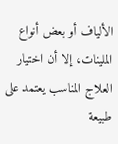الألياف أو بعض أنواع الملينات، إلا أن اختيار العلاج المناسب يعتمد على طبيعة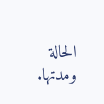الحالة ومدتها.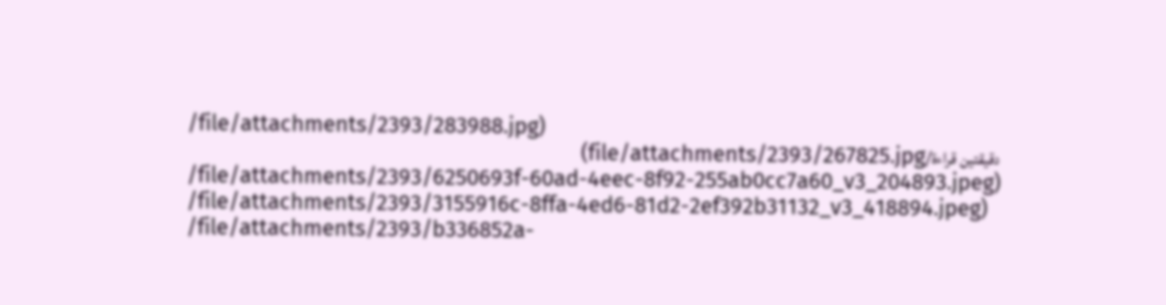/file/attachments/2393/283988.jpg)
دقيقتين قراءة/file/attachments/2393/267825.jpg)
/file/attachments/2393/6250693f-60ad-4eec-8f92-255ab0cc7a60_v3_204893.jpeg)
/file/attachments/2393/3155916c-8ffa-4ed6-81d2-2ef392b31132_v3_418894.jpeg)
/file/attachments/2393/b336852a-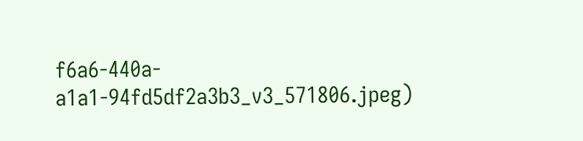f6a6-440a-a1a1-94fd5df2a3b3_v3_571806.jpeg)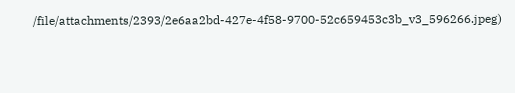/file/attachments/2393/2e6aa2bd-427e-4f58-9700-52c659453c3b_v3_596266.jpeg)